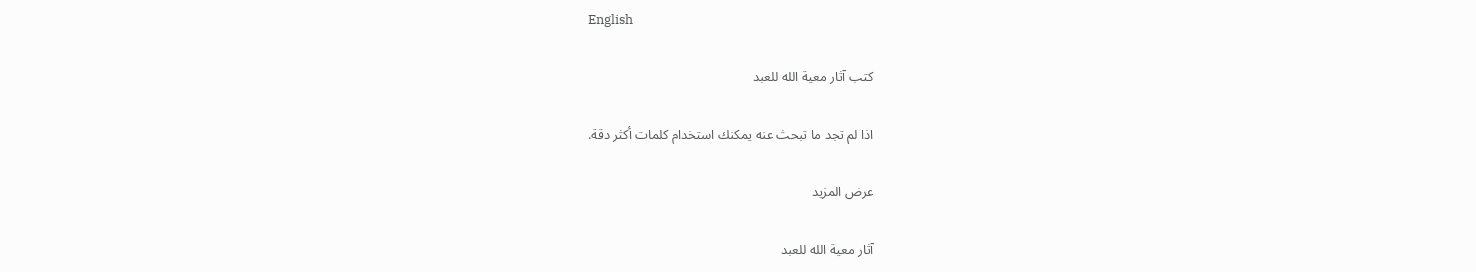English

كتب آثار معية الله للعبد

اذا لم تجد ما تبحث عنه يمكنك استخدام كلمات أكثر دقة.

عرض المزيد

آثار معية الله للعبد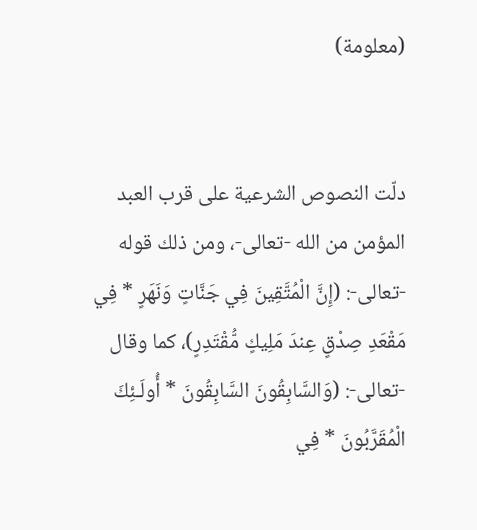(معلومة)


دلّت النصوص الشرعية على قرب العبد المؤمن من الله -تعالى-، ومن ذلك قوله -تعالى-: (إِنَّ الْمُتَّقِينَ فِي جَنَّاتٍ وَنَهَرٍ * فِي مَقْعَدِ صِدْقٍ عِندَ مَلِيكٍ مُّقْتَدِرٍ)، كما وقال -تعالى-: (وَالسَّابِقُونَ السَّابِقُونَ * أُولَـئِكَ الْمُقَرَّبُونَ * فِي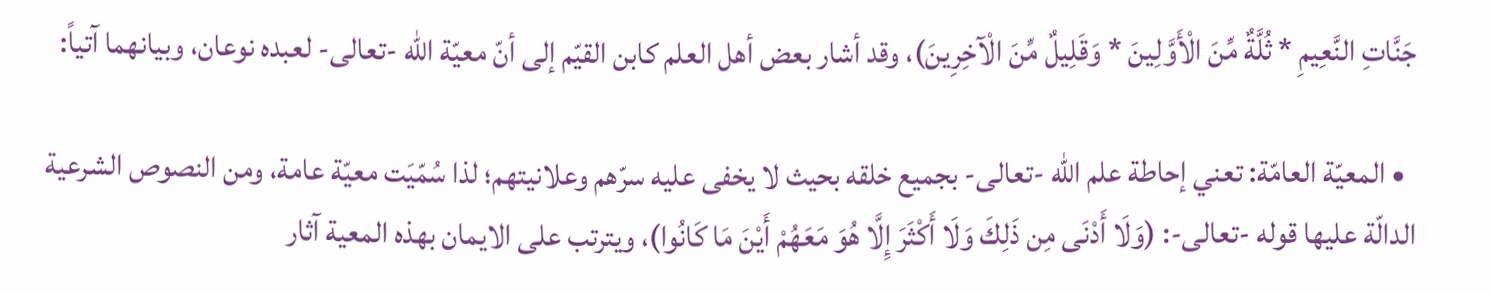جَنَّاتِ النَّعِيمِ * ثُلَّةٌ مِّنَ الْأَوَّلِينَ * وَقَلِيلٌ مِّنَ الْآخِرِينَ)، وقد أشار بعض أهل العلم كابن القيّم إلى أنّ معيّة الله -تعالى- لعبده نوعان، وبيانهما آتياً:

  • المعيّة العامّة: تعني إحاطة علم الله -تعالى- بجميع خلقه بحيث لا يخفى عليه سرّهم وعلانيتهم؛ لذا سُمّيَت معيّة عامة، ومن النصوص الشرعية الدالّة عليها قوله -تعالى-: (وَلَا أَدْنَى مِن ذَلِكَ وَلَا أَكْثَرَ إِلَّا هُوَ مَعَهُمْ أَيْنَ مَا كَانُوا)، ويترتب على الايمان بهذه المعية آثار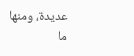عديدة، ومنها ما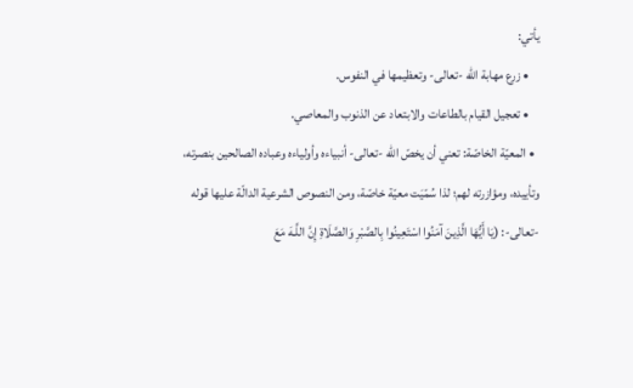يأتي:
    • زرع مهابة الله -تعالى- وتعظيمها في النفوس.
    • تعجيل القيام بالطاعات والابتعاد عن الذنوب والمعاصي.
  • المعيّة الخاصّة: تعني أن يخصّ الله -تعالى- أنبياءه وأولياءه وعباده الصالحين بنصرته، وتأييده، ومؤازرته لهم؛ لذا سُمّيَت معيّة خاصّة، ومن النصوص الشرعية الدالّة عليها قوله -تعالى-: (يَا أَيُّهَا الَّذِينَ آمَنُوا اسْتَعِينُوا بِالصَّبْرِ وَالصَّلَاةِ إِنَّ اللَّـهَ مَعَ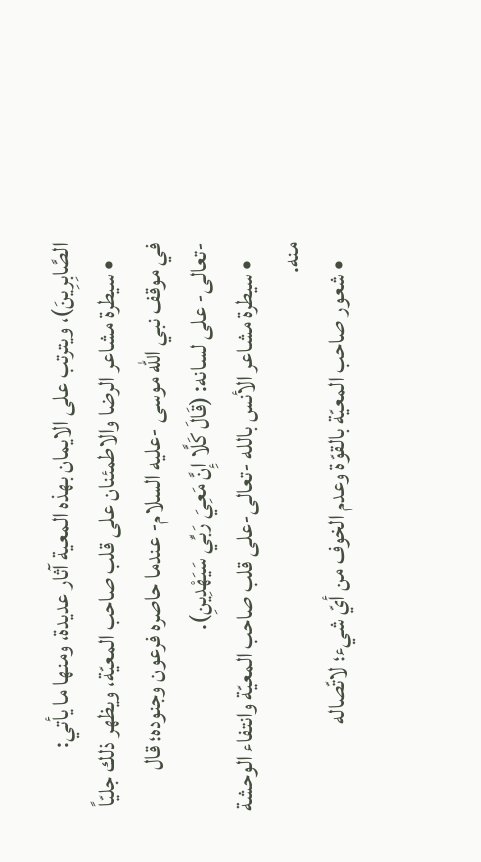الصَّابِرِينَ)، ويترتب على الايمان بهذه المعية آثار عديدة، ومنها ما يأتي:
    • سيطرة مشاعر الرضا والاطمئنان على قلب صاحب المعيّة، ويظهر ذلك جليّاً في موقف نبي الله موسى -عليه السلام- عندما حاصره فرعون وجنوده؛ قال -تعالى- على لسانه: (قَالَ كَلَّا إِنَّ مَعِيَ رَبِّي سَيَهْدِينِ).
    • سيطرة مشاعر الأنس بالله -تعالى-على قلب صاحب المعيّة وانتفاء الوحشة منه.
    • شعور صاحب المعيّة بالقوّة وعدم الخوف من أيّ شيء؛ لاتّصاله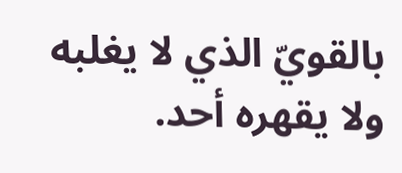بالقويّ الذي لا يغلبه ولا يقهره أحد.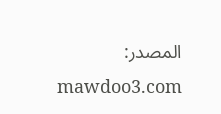المصدر: mawdoo3.com